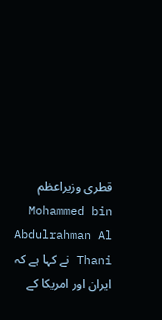قطری وزیراعظم Mohammed bin Abdulrahman Al Thani نے کہا ہے کہ ایران اور امریکا کے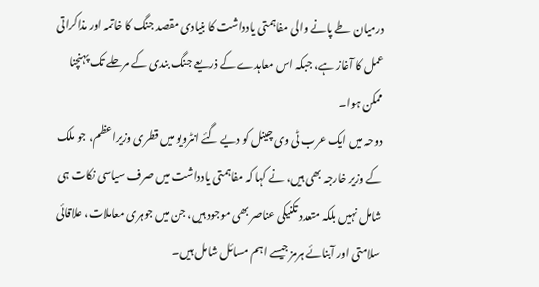درمیان طے پانے والی مفاہمتی یادداشت کا بنیادی مقصد جنگ کا خاتمہ اور مذاکراتی عمل کا آغاز ہے، جبکہ اس معاہدے کے ذریعے جنگ بندی کے مرحلے تک پہنچنا ممکن ہوا۔
دوحہ میں ایک عرب ٹی وی چینل کو دیے گئے انٹرویو میں قطری وزیراعظم، جو ملک کے وزیر خارجہ بھی ہیں، نے کہا کہ مفاہمتی یادداشت میں صرف سیاسی نکات ہی شامل نہیں بلکہ متعدد تکنیکی عناصر بھی موجود ہیں، جن میں جوہری معاملات، علاقائی سلامتی اور آبنائے ہرمز جیسے اہم مسائل شامل ہیں۔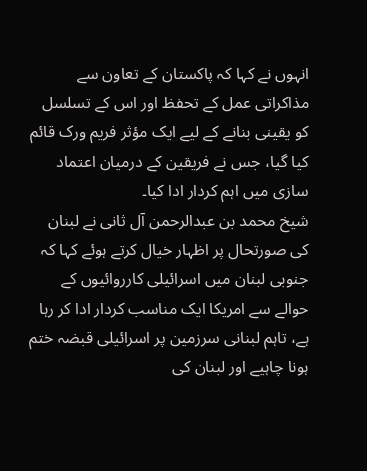انہوں نے کہا کہ پاکستان کے تعاون سے مذاکراتی عمل کے تحفظ اور اس کے تسلسل کو یقینی بنانے کے لیے ایک مؤثر فریم ورک قائم کیا گیا، جس نے فریقین کے درمیان اعتماد سازی میں اہم کردار ادا کیا۔
شیخ محمد بن عبدالرحمن آل ثانی نے لبنان کی صورتحال پر اظہار خیال کرتے ہوئے کہا کہ جنوبی لبنان میں اسرائیلی کارروائیوں کے حوالے سے امریکا ایک مناسب کردار ادا کر رہا ہے، تاہم لبنانی سرزمین پر اسرائیلی قبضہ ختم ہونا چاہیے اور لبنان کی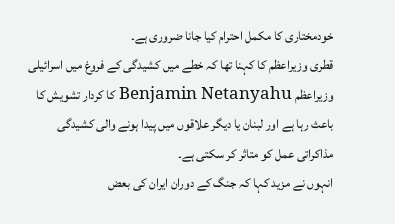خودمختاری کا مکمل احترام کیا جانا ضروری ہے۔
قطری وزیراعظم کا کہنا تھا کہ خطے میں کشیدگی کے فروغ میں اسرائیلی وزیراعظم Benjamin Netanyahu کا کردار تشویش کا باعث رہا ہے اور لبنان یا دیگر علاقوں میں پیدا ہونے والی کشیدگی مذاکراتی عمل کو متاثر کر سکتی ہے۔
انہوں نے مزید کہا کہ جنگ کے دوران ایران کی بعض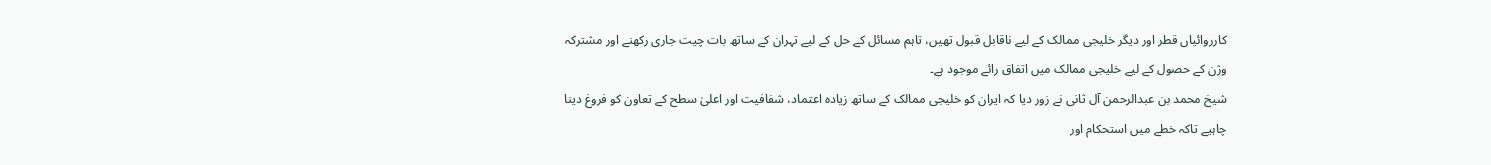کارروائیاں قطر اور دیگر خلیجی ممالک کے لیے ناقابل قبول تھیں، تاہم مسائل کے حل کے لیے تہران کے ساتھ بات چیت جاری رکھنے اور مشترکہ وژن کے حصول کے لیے خلیجی ممالک میں اتفاق رائے موجود ہے۔
شیخ محمد بن عبدالرحمن آل ثانی نے زور دیا کہ ایران کو خلیجی ممالک کے ساتھ زیادہ اعتماد، شفافیت اور اعلیٰ سطح کے تعاون کو فروغ دینا چاہیے تاکہ خطے میں استحکام اور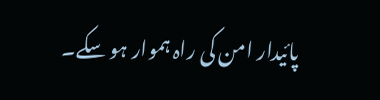پائیدار امن کی راہ ہموار ہو سکے۔